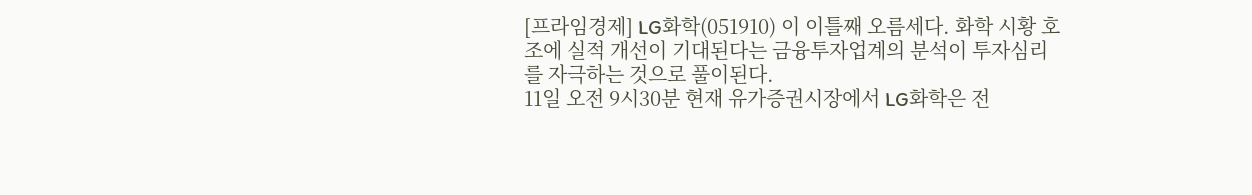[프라임경제] LG화학(051910) 이 이틀째 오름세다. 화학 시황 호조에 실적 개선이 기대된다는 금융투자업계의 분석이 투자심리를 자극하는 것으로 풀이된다.
11일 오전 9시30분 현재 유가증권시장에서 LG화학은 전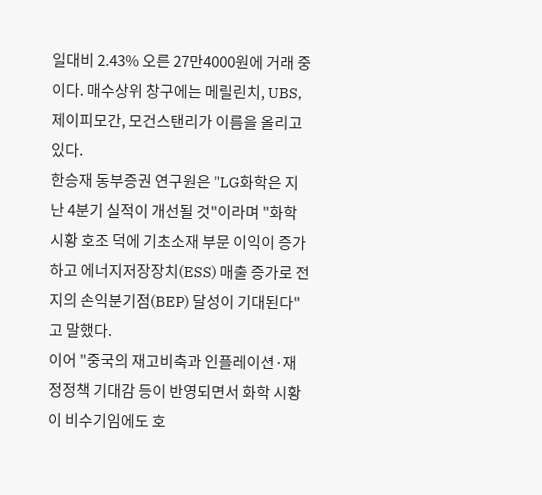일대비 2.43% 오른 27만4000원에 거래 중이다. 매수상위 창구에는 메릴린치, UBS, 제이피모간, 모건스탠리가 이름을 올리고 있다.
한승재 동부증권 연구원은 "LG화학은 지난 4분기 실적이 개선될 것"이라며 "화학 시황 호조 덕에 기초소재 부문 이익이 증가하고 에너지저장장치(ESS) 매출 증가로 전지의 손익분기점(BEP) 달성이 기대된다"고 말했다.
이어 "중국의 재고비축과 인플레이션·재정정책 기대감 등이 반영되면서 화학 시황이 비수기임에도 호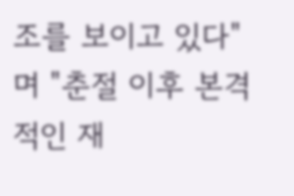조를 보이고 있다"며 "춘절 이후 본격적인 재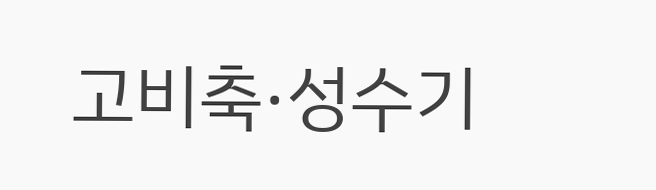고비축·성수기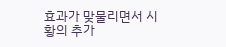효과가 맞물리면서 시황의 추가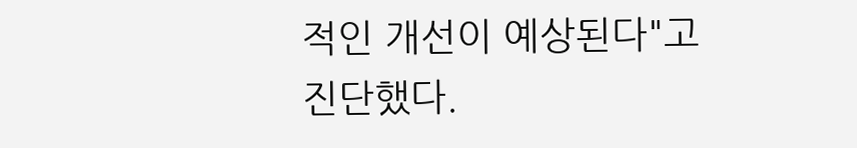적인 개선이 예상된다"고 진단했다.